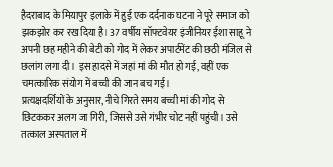हैदराबाद के मियापुर इलाके में हुई एक दर्दनाक घटना ने पूरे समाज को झकझोर कर रख दिया है। 37 वर्षीय सॉफ्टवेयर इंजीनियर ईशा साहू ने अपनी छह महीने की बेटी को गोद में लेकर अपार्टमेंट की छठी मंजिल से छलांग लगा दी। इस हादसे में जहां मां की मौत हो गई, वहीं एक चमत्कारिक संयोग में बच्ची की जान बच गई।
प्रत्यक्षदर्शियों के अनुसार, नीचे गिरते समय बच्ची मां की गोद से छिटककर अलग जा गिरी, जिससे उसे गंभीर चोट नहीं पहुंची। उसे तत्काल अस्पताल में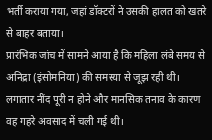भर्ती कराया गया, जहां डॉक्टरों ने उसकी हालत को खतरे से बाहर बताया।
प्रारंभिक जांच में सामने आया है कि महिला लंबे समय से अनिद्रा (इंसोमनिया) की समस्या से जूझ रही थी। लगातार नींद पूरी न होने और मानसिक तनाव के कारण वह गहरे अवसाद में चली गई थी।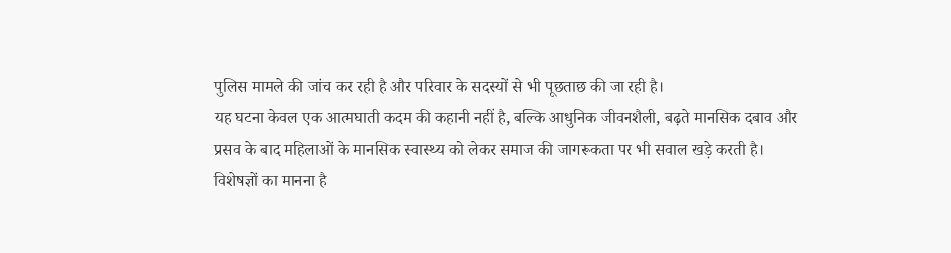पुलिस मामले की जांच कर रही है और परिवार के सदस्यों से भी पूछताछ की जा रही है।
यह घटना केवल एक आत्मघाती कदम की कहानी नहीं है, बल्कि आधुनिक जीवनशैली, बढ़ते मानसिक दबाव और प्रसव के बाद महिलाओं के मानसिक स्वास्थ्य को लेकर समाज की जागरूकता पर भी सवाल खड़े करती है। विशेषज्ञों का मानना है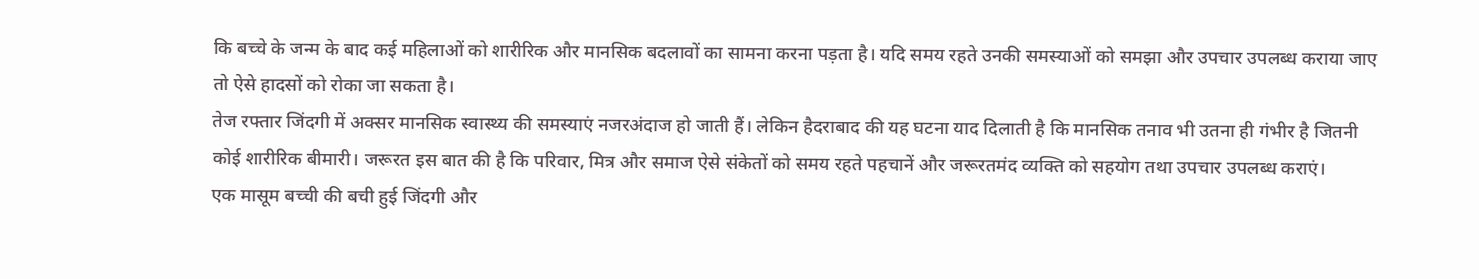कि बच्चे के जन्म के बाद कई महिलाओं को शारीरिक और मानसिक बदलावों का सामना करना पड़ता है। यदि समय रहते उनकी समस्याओं को समझा और उपचार उपलब्ध कराया जाए तो ऐसे हादसों को रोका जा सकता है।
तेज रफ्तार जिंदगी में अक्सर मानसिक स्वास्थ्य की समस्याएं नजरअंदाज हो जाती हैं। लेकिन हैदराबाद की यह घटना याद दिलाती है कि मानसिक तनाव भी उतना ही गंभीर है जितनी कोई शारीरिक बीमारी। जरूरत इस बात की है कि परिवार, मित्र और समाज ऐसे संकेतों को समय रहते पहचानें और जरूरतमंद व्यक्ति को सहयोग तथा उपचार उपलब्ध कराएं।
एक मासूम बच्ची की बची हुई जिंदगी और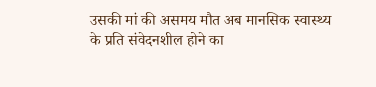उसकी मां की असमय मौत अब मानसिक स्वास्थ्य के प्रति संवेदनशील होने का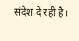संदेश दे रही है।